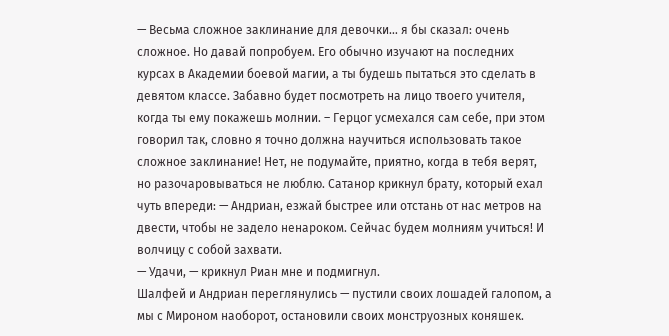— Весьма сложное заклинание для девочки… я бы сказал: очень сложное. Но давай попробуем. Его обычно изучают на последних курсах в Академии боевой магии, а ты будешь пытаться это сделать в девятом классе. Забавно будет посмотреть на лицо твоего учителя, когда ты ему покажешь молнии. – Герцог усмехался сам себе, при этом говорил так, словно я точно должна научиться использовать такое сложное заклинание! Нет, не подумайте, приятно, когда в тебя верят, но разочаровываться не люблю. Сатанор крикнул брату, который ехал чуть впереди: — Андриан, езжай быстрее или отстань от нас метров на двести, чтобы не задело ненароком. Сейчас будем молниям учиться! И волчицу с собой захвати.
— Удачи, — крикнул Риан мне и подмигнул.
Шалфей и Андриан переглянулись — пустили своих лошадей галопом, а мы с Мироном наоборот, остановили своих монструозных коняшек.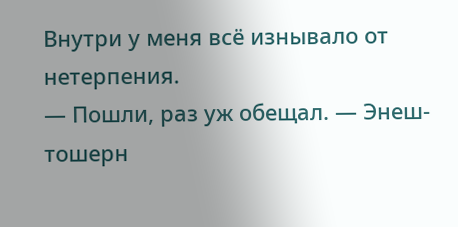Внутри у меня всё изнывало от нетерпения.
— Пошли, раз уж обещал. — Энеш-тошерн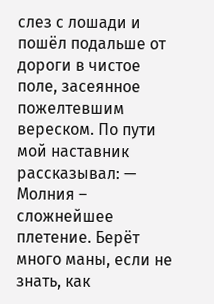слез с лошади и пошёл подальше от дороги в чистое поле, засеянное пожелтевшим вереском. По пути мой наставник рассказывал: — Молния – сложнейшее плетение. Берёт много маны, если не знать, как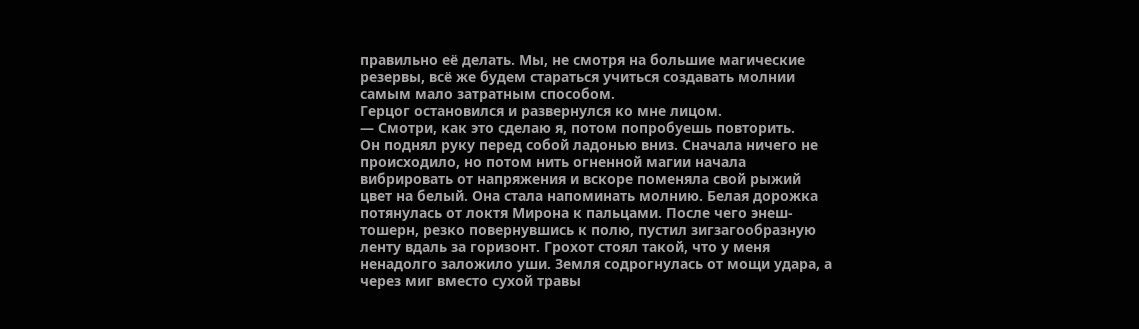правильно её делать. Мы, не смотря на большие магические резервы, всё же будем стараться учиться создавать молнии самым мало затратным способом.
Герцог остановился и развернулся ко мне лицом.
— Смотри, как это сделаю я, потом попробуешь повторить.
Он поднял руку перед собой ладонью вниз. Сначала ничего не происходило, но потом нить огненной магии начала вибрировать от напряжения и вскоре поменяла свой рыжий цвет на белый. Она стала напоминать молнию. Белая дорожка потянулась от локтя Мирона к пальцами. После чего энеш-тошерн, резко повернувшись к полю, пустил зигзагообразную ленту вдаль за горизонт. Грохот стоял такой, что у меня ненадолго заложило уши. Земля содрогнулась от мощи удара, а через миг вместо сухой травы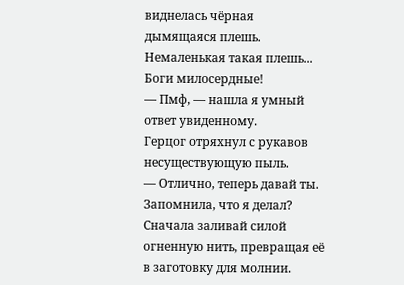виднелась чёрная дымящаяся плешь. Немаленькая такая плешь...
Боги милосердные!
— Пмф, — нашла я умный ответ увиденному.
Герцог отряхнул с рукавов несуществующую пыль.
— Отлично, теперь давай ты. Запомнила, что я делал? Сначала заливай силой огненную нить, превращая её в заготовку для молнии.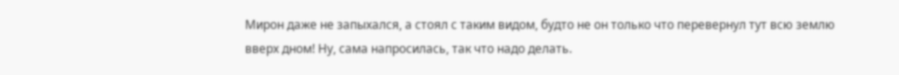Мирон даже не запыхался, а стоял с таким видом, будто не он только что перевернул тут всю землю вверх дном! Ну, сама напросилась, так что надо делать.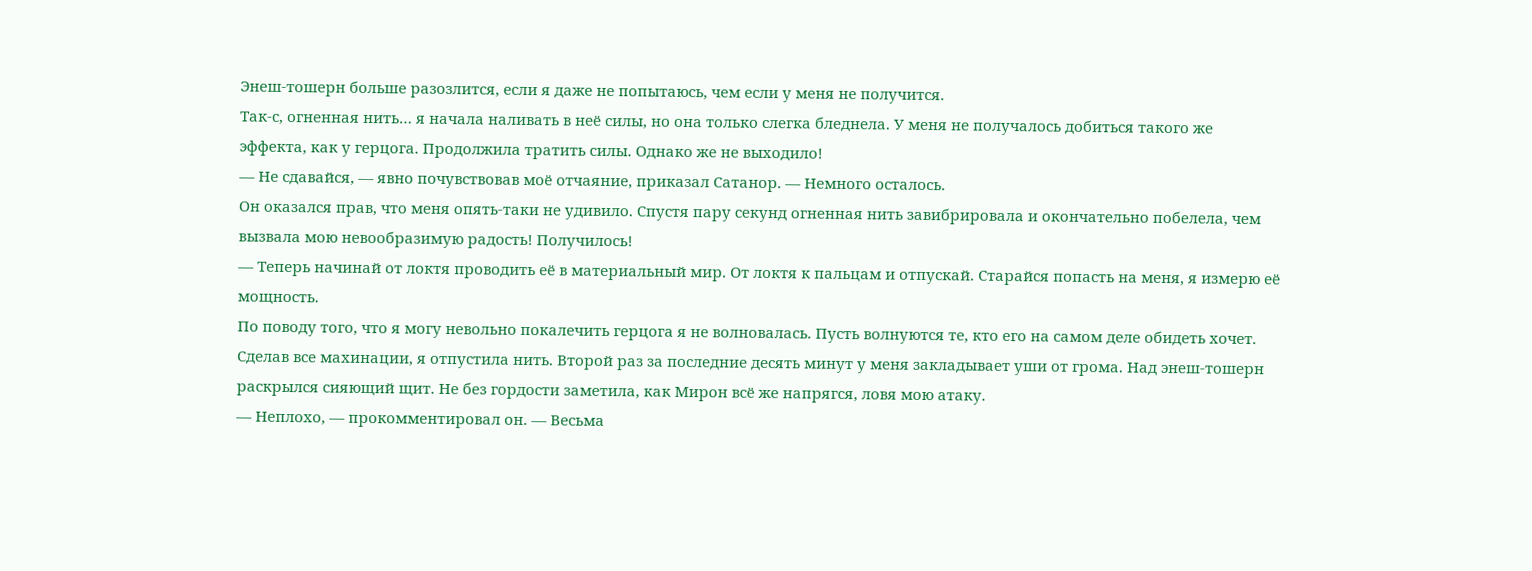Энеш-тошерн больше разозлится, если я даже не попытаюсь, чем если у меня не получится.
Так-с, огненная нить… я начала наливать в неё силы, но она только слегка бледнела. У меня не получалось добиться такого же эффекта, как у герцога. Продолжила тратить силы. Однако же не выходило!
— Не сдавайся, — явно почувствовав моё отчаяние, приказал Сатанор. — Немного осталось.
Он оказался прав, что меня опять-таки не удивило. Спустя пару секунд огненная нить завибрировала и окончательно побелела, чем вызвала мою невообразимую радость! Получилось!
— Теперь начинай от локтя проводить её в материальный мир. От локтя к пальцам и отпускай. Старайся попасть на меня, я измерю её мощность.
По поводу того, что я могу невольно покалечить герцога я не волновалась. Пусть волнуются те, кто его на самом деле обидеть хочет.
Сделав все махинации, я отпустила нить. Второй раз за последние десять минут у меня закладывает уши от грома. Над энеш-тошерн раскрылся сияющий щит. Не без гордости заметила, как Мирон всё же напрягся, ловя мою атаку.
— Неплохо, — прокомментировал он. — Весьма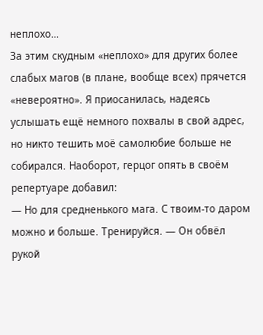неплохо…
За этим скудным «неплохо» для других более слабых магов (в плане, вообще всех) прячется «невероятно». Я приосанилась, надеясь услышать ещё немного похвалы в свой адрес, но никто тешить моё самолюбие больше не собирался. Наоборот, герцог опять в своём репертуаре добавил:
— Но для средненького мага. С твоим-то даром можно и больше. Тренируйся. — Он обвёл рукой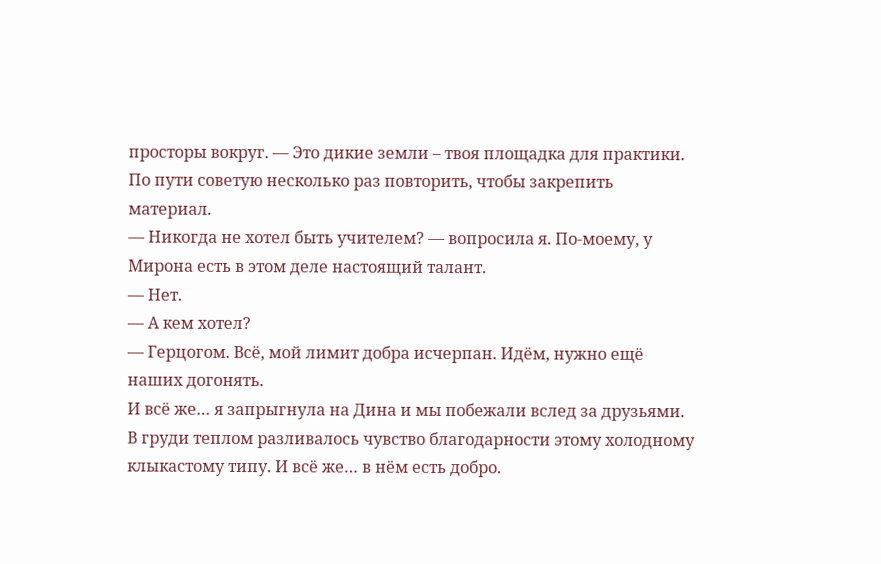просторы вокруг. — Это дикие земли – твоя площадка для практики. По пути советую несколько раз повторить, чтобы закрепить материал.
— Никогда не хотел быть учителем? — вопросила я. По-моему, у Мирона есть в этом деле настоящий талант.
— Нет.
— А кем хотел?
— Герцогом. Всё, мой лимит добра исчерпан. Идём, нужно ещё наших догонять.
И всё же… я запрыгнула на Дина и мы побежали вслед за друзьями.
В груди теплом разливалось чувство благодарности этому холодному клыкастому типу. И всё же… в нём есть добро.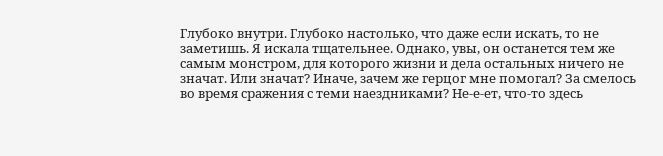Глубоко внутри. Глубоко настолько, что даже если искать, то не заметишь. Я искала тщательнее. Однако, увы, он останется тем же самым монстром, для которого жизни и дела остальных ничего не значат. Или значат? Иначе, зачем же герцог мне помогал? За смелось во время сражения с теми наездниками? Не-е-ет, что-то здесь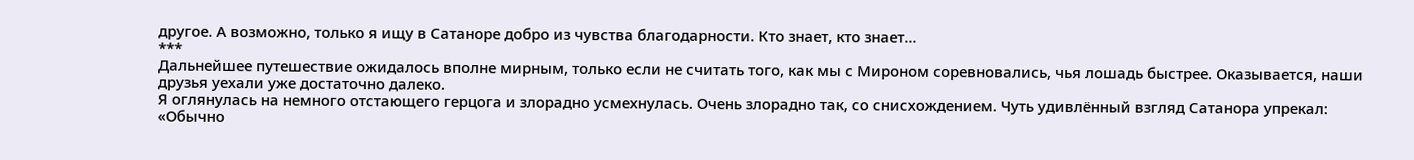другое. А возможно, только я ищу в Сатаноре добро из чувства благодарности. Кто знает, кто знает…
***
Дальнейшее путешествие ожидалось вполне мирным, только если не считать того, как мы с Мироном соревновались, чья лошадь быстрее. Оказывается, наши друзья уехали уже достаточно далеко.
Я оглянулась на немного отстающего герцога и злорадно усмехнулась. Очень злорадно так, со снисхождением. Чуть удивлённый взгляд Сатанора упрекал: «Обычно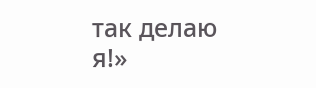так делаю я!»